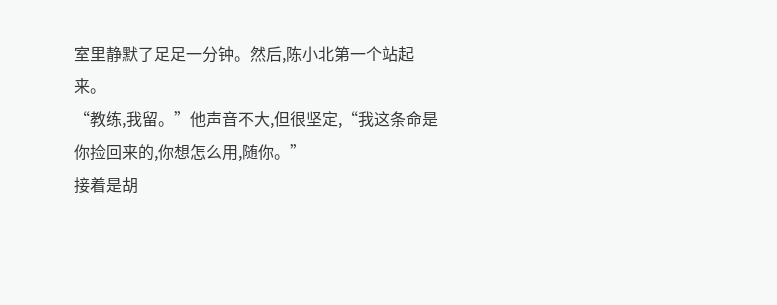室里静默了足足一分钟。然后,陈小北第一个站起来。
“教练,我留。”他声音不大,但很坚定,“我这条命是你捡回来的,你想怎么用,随你。”
接着是胡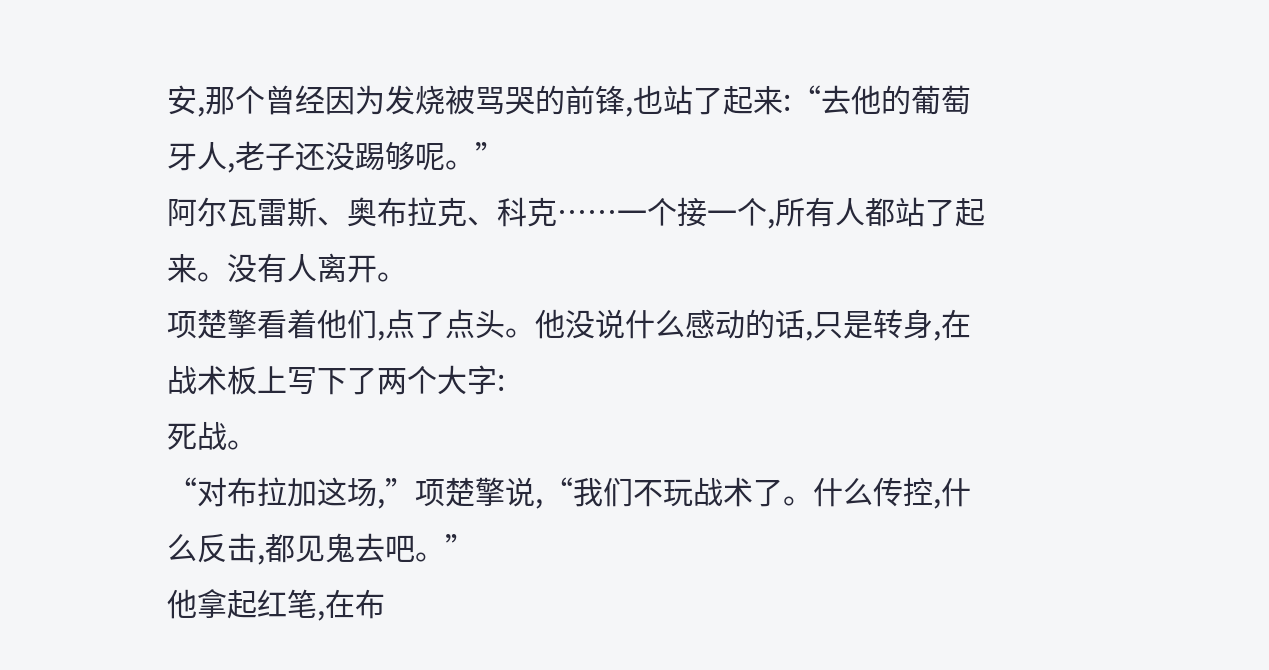安,那个曾经因为发烧被骂哭的前锋,也站了起来:“去他的葡萄牙人,老子还没踢够呢。”
阿尔瓦雷斯、奥布拉克、科克……一个接一个,所有人都站了起来。没有人离开。
项楚擎看着他们,点了点头。他没说什么感动的话,只是转身,在战术板上写下了两个大字:
死战。
“对布拉加这场,”项楚擎说,“我们不玩战术了。什么传控,什么反击,都见鬼去吧。”
他拿起红笔,在布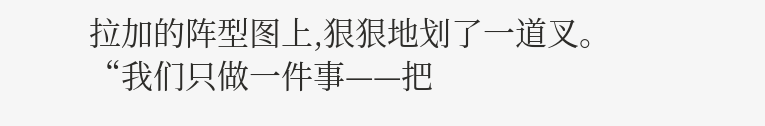拉加的阵型图上,狠狠地划了一道叉。
“我们只做一件事——把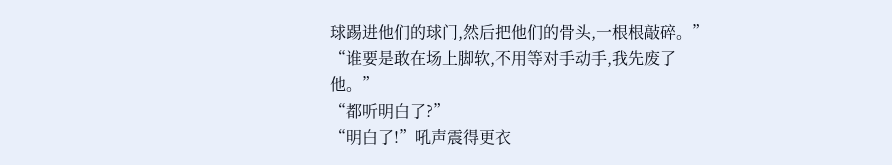球踢进他们的球门,然后把他们的骨头,一根根敲碎。”
“谁要是敢在场上脚软,不用等对手动手,我先废了他。”
“都听明白了?”
“明白了!”吼声震得更衣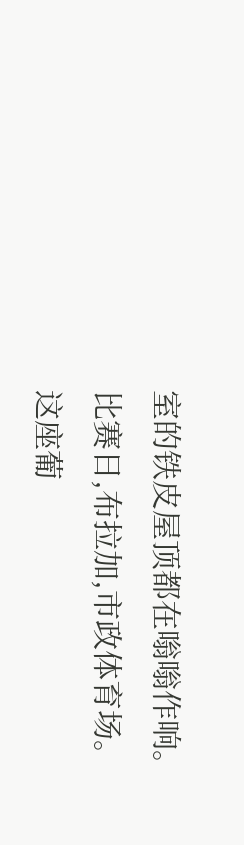室的铁皮屋顶都在嗡嗡作响。
比赛日,布拉加,市政体育场。
这座葡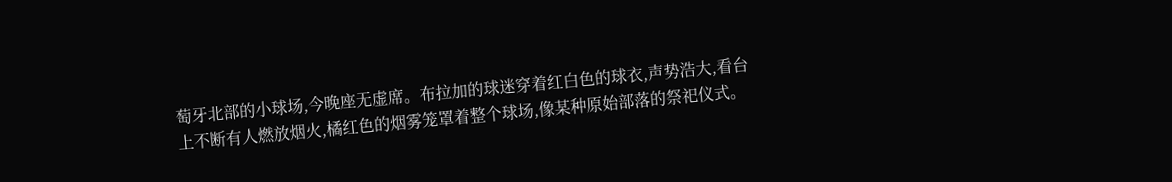萄牙北部的小球场,今晚座无虚席。布拉加的球迷穿着红白色的球衣,声势浩大,看台上不断有人燃放烟火,橘红色的烟雾笼罩着整个球场,像某种原始部落的祭祀仪式。